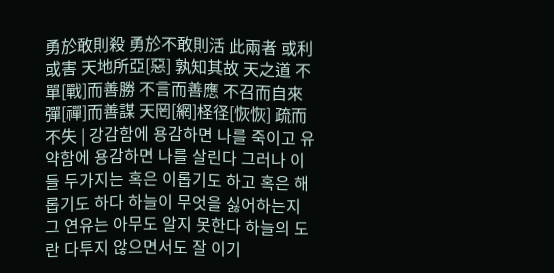勇於敢則殺 勇於不敢則活 此兩者 或利或害 天地所亞[惡] 孰知其故 天之道 不單[戰]而善勝 不言而善應 不召而自來 彈[禪]而善謀 天罔[網]柽径[恢恢] 疏而不失 | 강감함에 용감하면 나를 죽이고 유약함에 용감하면 나를 살린다 그러나 이들 두가지는 혹은 이롭기도 하고 혹은 해롭기도 하다 하늘이 무엇을 싫어하는지 그 연유는 아무도 알지 못한다 하늘의 도란 다투지 않으면서도 잘 이기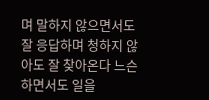며 말하지 않으면서도 잘 응답하며 청하지 않아도 잘 찾아온다 느슨하면서도 일을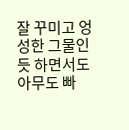잘 꾸미고 엉성한 그물인 듯 하면서도 아무도 빠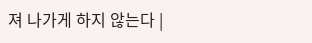져 나가게 하지 않는다 |